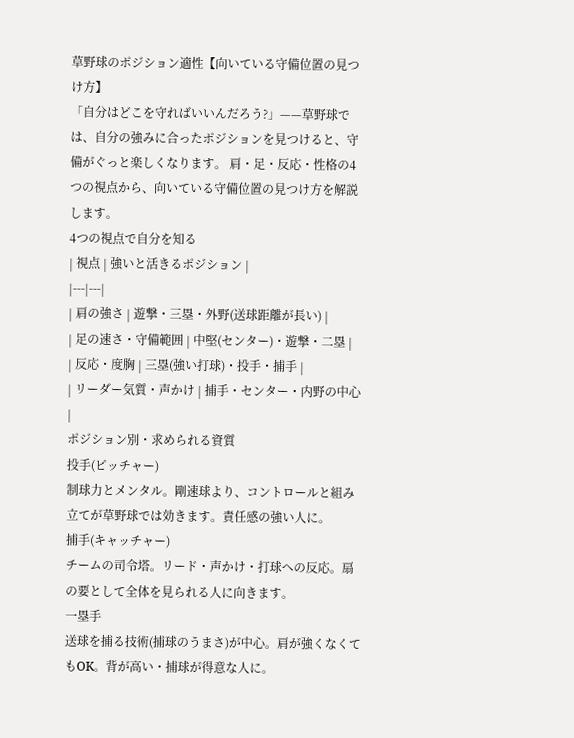草野球のポジション適性【向いている守備位置の見つけ方】
「自分はどこを守ればいいんだろう?」——草野球では、自分の強みに合ったポジションを見つけると、守備がぐっと楽しくなります。 肩・足・反応・性格の4つの視点から、向いている守備位置の見つけ方を解説します。
4つの視点で自分を知る
| 視点 | 強いと活きるポジション |
|---|---|
| 肩の強さ | 遊撃・三塁・外野(送球距離が長い) |
| 足の速さ・守備範囲 | 中堅(センター)・遊撃・二塁 |
| 反応・度胸 | 三塁(強い打球)・投手・捕手 |
| リーダー気質・声かけ | 捕手・センター・内野の中心 |
ポジション別・求められる資質
投手(ピッチャー)
制球力とメンタル。剛速球より、コントロールと組み立てが草野球では効きます。責任感の強い人に。
捕手(キャッチャー)
チームの司令塔。リード・声かけ・打球への反応。扇の要として全体を見られる人に向きます。
一塁手
送球を捕る技術(捕球のうまさ)が中心。肩が強くなくてもOK。背が高い・捕球が得意な人に。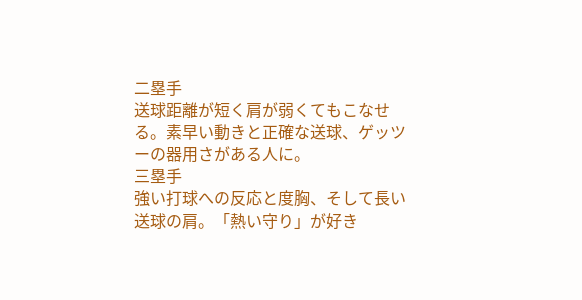二塁手
送球距離が短く肩が弱くてもこなせる。素早い動きと正確な送球、ゲッツーの器用さがある人に。
三塁手
強い打球への反応と度胸、そして長い送球の肩。「熱い守り」が好き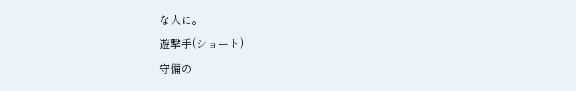な人に。
遊撃手(ショート)
守備の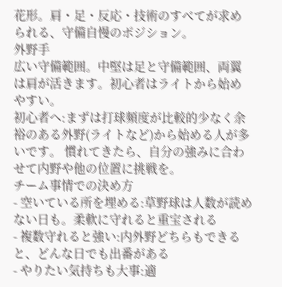花形。肩・足・反応・技術のすべてが求められる、守備自慢のポジション。
外野手
広い守備範囲。中堅は足と守備範囲、両翼は肩が活きます。初心者はライトから始めやすい。
初心者へ:まずは打球頻度が比較的少なく余裕のある外野(ライトなど)から始める人が多いです。 慣れてきたら、自分の強みに合わせて内野や他の位置に挑戦を。
チーム事情での決め方
- 空いている所を埋める:草野球は人数が読めない日も。柔軟に守れると重宝される
- 複数守れると強い:内外野どちらもできると、どんな日でも出番がある
- やりたい気持ちも大事:適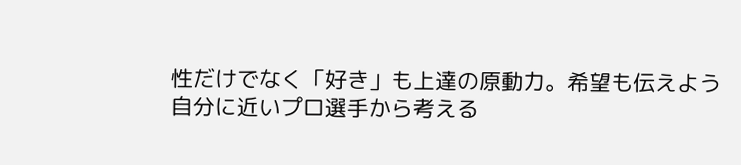性だけでなく「好き」も上達の原動力。希望も伝えよう
自分に近いプロ選手から考える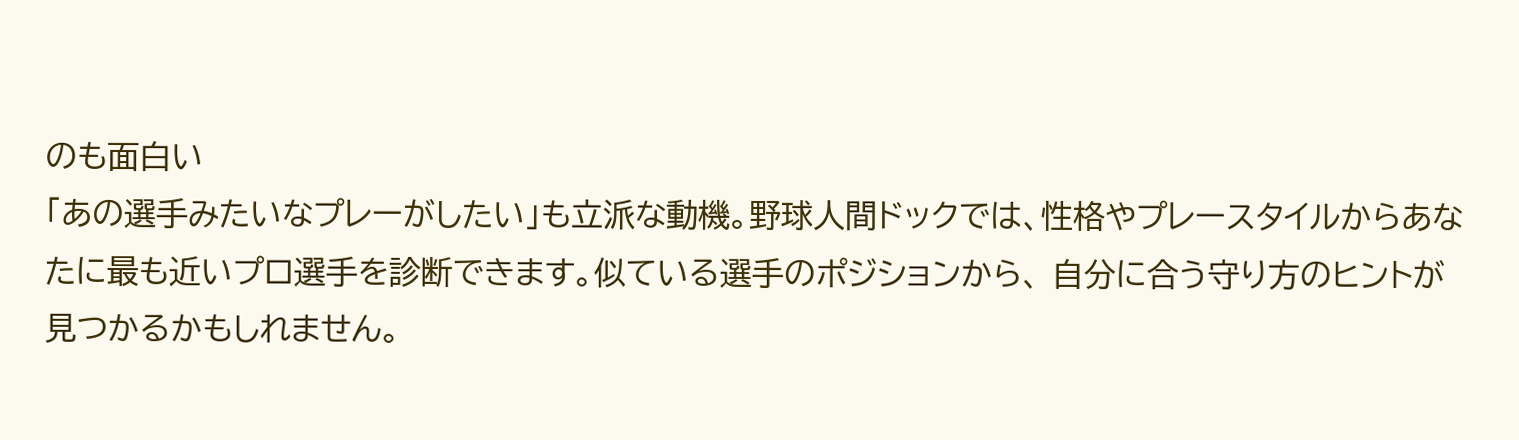のも面白い
「あの選手みたいなプレーがしたい」も立派な動機。野球人間ドックでは、性格やプレースタイルからあなたに最も近いプロ選手を診断できます。似ている選手のポジションから、 自分に合う守り方のヒントが見つかるかもしれません。